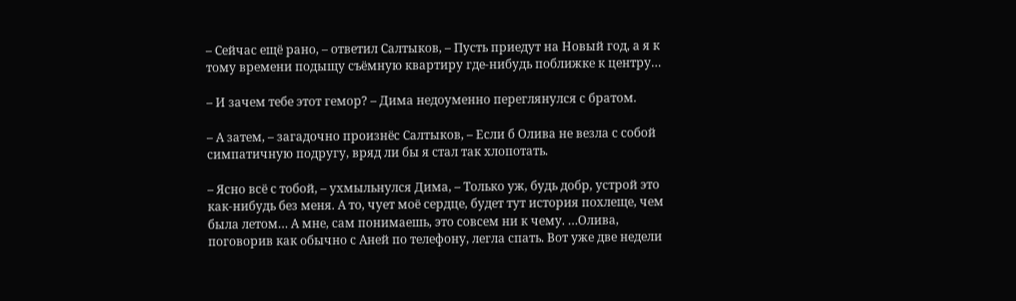– Сейчас ещё рано, – ответил Салтыков, – Пусть приедут на Новый год, а я к тому времени подыщу съёмную квартиру где-нибудь поближке к центру…

– И зачем тебе этот гемор? – Дима недоуменно переглянулся с братом.

– А затем, – загадочно произнёс Салтыков, – Если б Олива не везла с собой симпатичную подругу, вряд ли бы я стал так хлопотать.

– Ясно всё с тобой, – ухмыльнулся Дима, – Только уж, будь добр, устрой это как-нибудь без меня. А то, чует моё сердце, будет тут история похлеще, чем была летом… А мне, сам понимаешь, это совсем ни к чему. …Олива, поговорив как обычно с Аней по телефону, легла спать. Вот уже две недели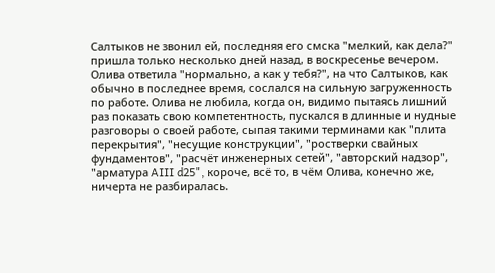Салтыков не звонил ей, последняя его смска "мелкий, как дела?" пришла только несколько дней назад, в воскресенье вечером. Олива ответила "нормально, а как у тебя?", на что Салтыков, как обычно в последнее время, сослался на сильную загруженность по работе. Олива не любила, когда он, видимо пытаясь лишний раз показать свою компетентность, пускался в длинные и нудные разговоры о своей работе, сыпая такими терминами как "плита перекрытия", "несущие конструкции", "ростверки свайных фундаментов", "расчёт инженерных сетей", "авторский надзор", "арматура AIII d25", короче, всё то, в чём Олива, конечно же, ничерта не разбиралась.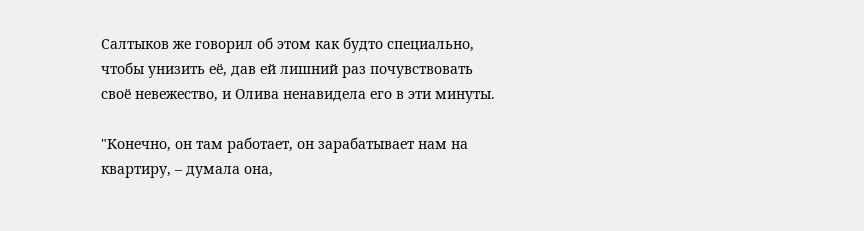Салтыков же говорил об этом как будто специально, чтобы унизить её, дав ей лишний раз почувствовать своё невежество, и Олива ненавидела его в эти минуты.

"Конечно, он там работает, он зарабатывает нам на квартиру, – думала она,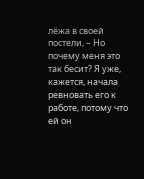лёжа в своей постели, – Но почему меня это так бесит? Я уже, кажется, начала ревновать его к работе, потому что ей он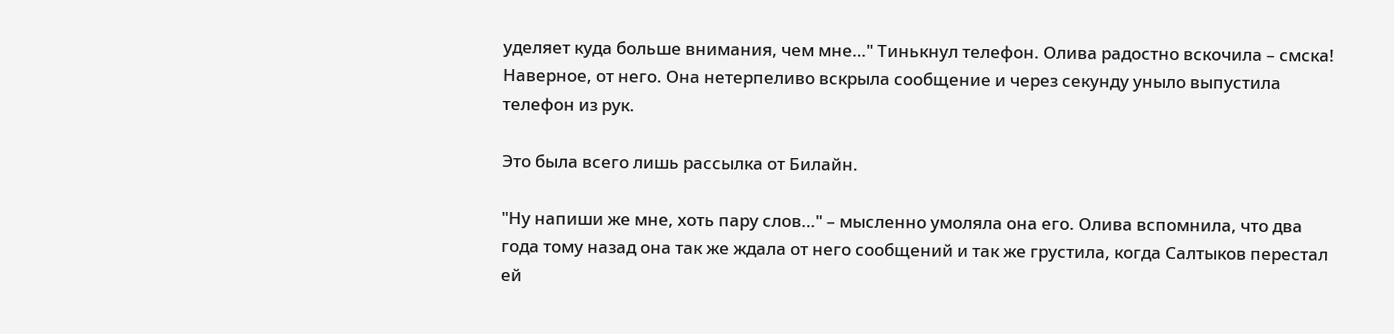уделяет куда больше внимания, чем мне…" Тинькнул телефон. Олива радостно вскочила – смска! Наверное, от него. Она нетерпеливо вскрыла сообщение и через секунду уныло выпустила телефон из рук.

Это была всего лишь рассылка от Билайн.

"Ну напиши же мне, хоть пару слов…" – мысленно умоляла она его. Олива вспомнила, что два года тому назад она так же ждала от него сообщений и так же грустила, когда Салтыков перестал ей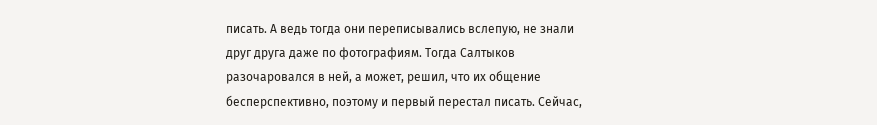писать. А ведь тогда они переписывались вслепую, не знали друг друга даже по фотографиям. Тогда Салтыков разочаровался в ней, а может, решил, что их общение бесперспективно, поэтому и первый перестал писать. Сейчас,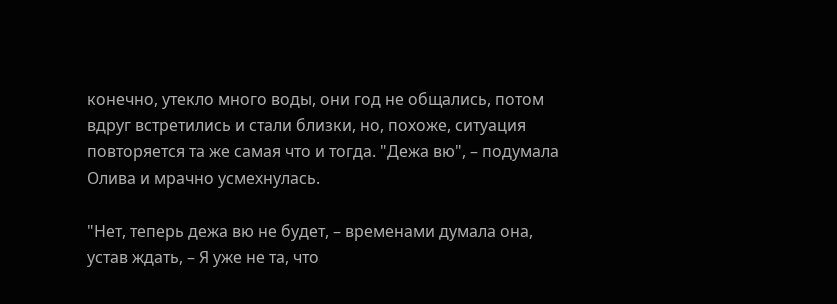конечно, утекло много воды, они год не общались, потом вдруг встретились и стали близки, но, похоже, ситуация повторяется та же самая что и тогда. "Дежа вю", – подумала Олива и мрачно усмехнулась.

"Нет, теперь дежа вю не будет, – временами думала она, устав ждать, – Я уже не та, что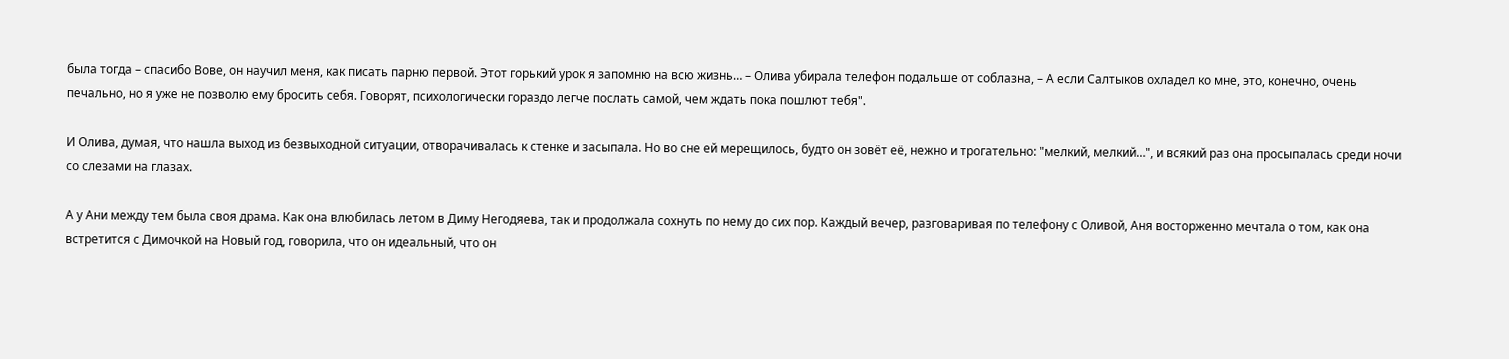была тогда – спасибо Вове, он научил меня, как писать парню первой. Этот горький урок я запомню на всю жизнь… – Олива убирала телефон подальше от соблазна, – А если Салтыков охладел ко мне, это, конечно, очень печально, но я уже не позволю ему бросить себя. Говорят, психологически гораздо легче послать самой, чем ждать пока пошлют тебя".

И Олива, думая, что нашла выход из безвыходной ситуации, отворачивалась к стенке и засыпала. Но во сне ей мерещилось, будто он зовёт её, нежно и трогательно: "мелкий, мелкий…", и всякий раз она просыпалась среди ночи со слезами на глазах.

А у Ани между тем была своя драма. Как она влюбилась летом в Диму Негодяева, так и продолжала сохнуть по нему до сих пор. Каждый вечер, разговаривая по телефону с Оливой, Аня восторженно мечтала о том, как она встретится с Димочкой на Новый год, говорила, что он идеальный, что он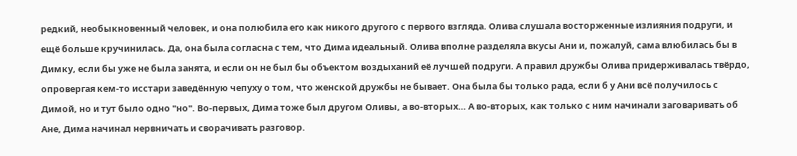редкий, необыкновенный человек, и она полюбила его как никого другого с первого взгляда. Олива слушала восторженные излияния подруги, и ещё больше кручинилась. Да, она была согласна с тем, что Дима идеальный. Олива вполне разделяла вкусы Ани и, пожалуй, сама влюбилась бы в Димку, если бы уже не была занята, и если он не был бы объектом воздыханий её лучшей подруги. А правил дружбы Олива придерживалась твёрдо, опровергая кем-то исстари заведённую чепуху о том, что женской дружбы не бывает. Она была бы только рада, если б у Ани всё получилось с Димой, но и тут было одно "но". Во-первых, Дима тоже был другом Оливы, а во-вторых… А во-вторых, как только с ним начинали заговаривать об Ане, Дима начинал нервничать и сворачивать разговор.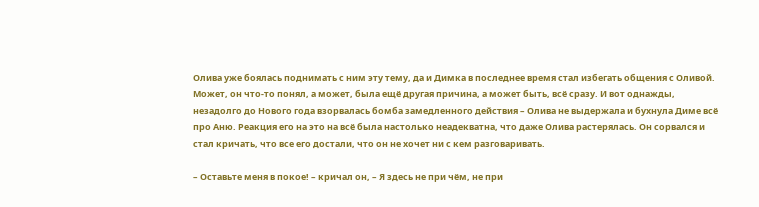Олива уже боялась поднимать с ним эту тему, да и Димка в последнее время стал избегать общения с Оливой. Может, он что-то понял, а может, была ещё другая причина, а может быть, всё сразу. И вот однажды, незадолго до Нового года взорвалась бомба замедленного действия – Олива не выдержала и бухнула Диме всё про Аню. Реакция его на это на всё была настолько неадекватна, что даже Олива растерялась. Он сорвался и стал кричать, что все его достали, что он не хочет ни с кем разговаривать.

– Оставьте меня в покое! – кричал он, – Я здесь не при чём, не при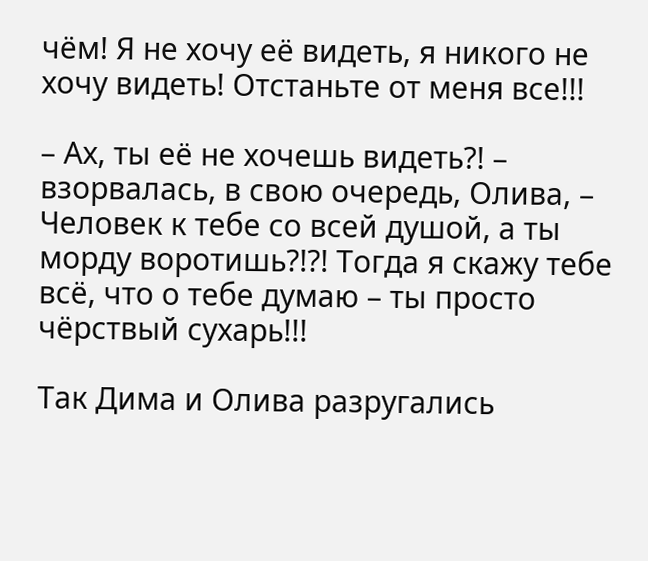чём! Я не хочу её видеть, я никого не хочу видеть! Отстаньте от меня все!!!

– Ах, ты её не хочешь видеть?! – взорвалась, в свою очередь, Олива, – Человек к тебе со всей душой, а ты морду воротишь?!?! Тогда я скажу тебе всё, что о тебе думаю – ты просто чёрствый сухарь!!!

Так Дима и Олива разругались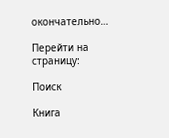окончательно…

Перейти на страницу:

Поиск

Книга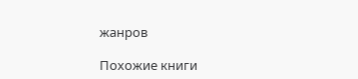жанров

Похожие книги